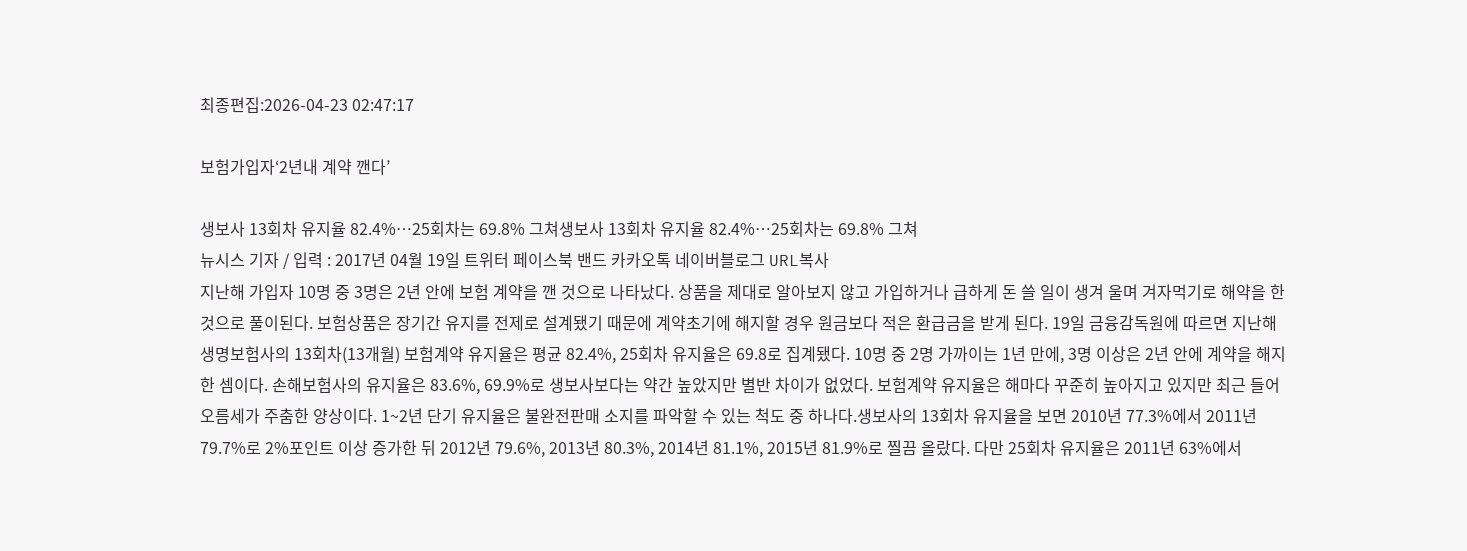최종편집:2026-04-23 02:47:17

보험가입자‘2년내 계약 깬다’

생보사 13회차 유지율 82.4%…25회차는 69.8% 그쳐생보사 13회차 유지율 82.4%…25회차는 69.8% 그쳐
뉴시스 기자 / 입력 : 2017년 04월 19일 트위터 페이스북 밴드 카카오톡 네이버블로그 URL복사
지난해 가입자 10명 중 3명은 2년 안에 보험 계약을 깬 것으로 나타났다. 상품을 제대로 알아보지 않고 가입하거나 급하게 돈 쓸 일이 생겨 울며 겨자먹기로 해약을 한 것으로 풀이된다. 보험상품은 장기간 유지를 전제로 설계됐기 때문에 계약초기에 해지할 경우 원금보다 적은 환급금을 받게 된다. 19일 금융감독원에 따르면 지난해 생명보험사의 13회차(13개월) 보험계약 유지율은 평균 82.4%, 25회차 유지율은 69.8로 집계됐다. 10명 중 2명 가까이는 1년 만에, 3명 이상은 2년 안에 계약을 해지한 셈이다. 손해보험사의 유지율은 83.6%, 69.9%로 생보사보다는 약간 높았지만 별반 차이가 없었다. 보험계약 유지율은 해마다 꾸준히 높아지고 있지만 최근 들어 오름세가 주춤한 양상이다. 1~2년 단기 유지율은 불완전판매 소지를 파악할 수 있는 척도 중 하나다.생보사의 13회차 유지율을 보면 2010년 77.3%에서 2011년 79.7%로 2%포인트 이상 증가한 뒤 2012년 79.6%, 2013년 80.3%, 2014년 81.1%, 2015년 81.9%로 찔끔 올랐다. 다만 25회차 유지율은 2011년 63%에서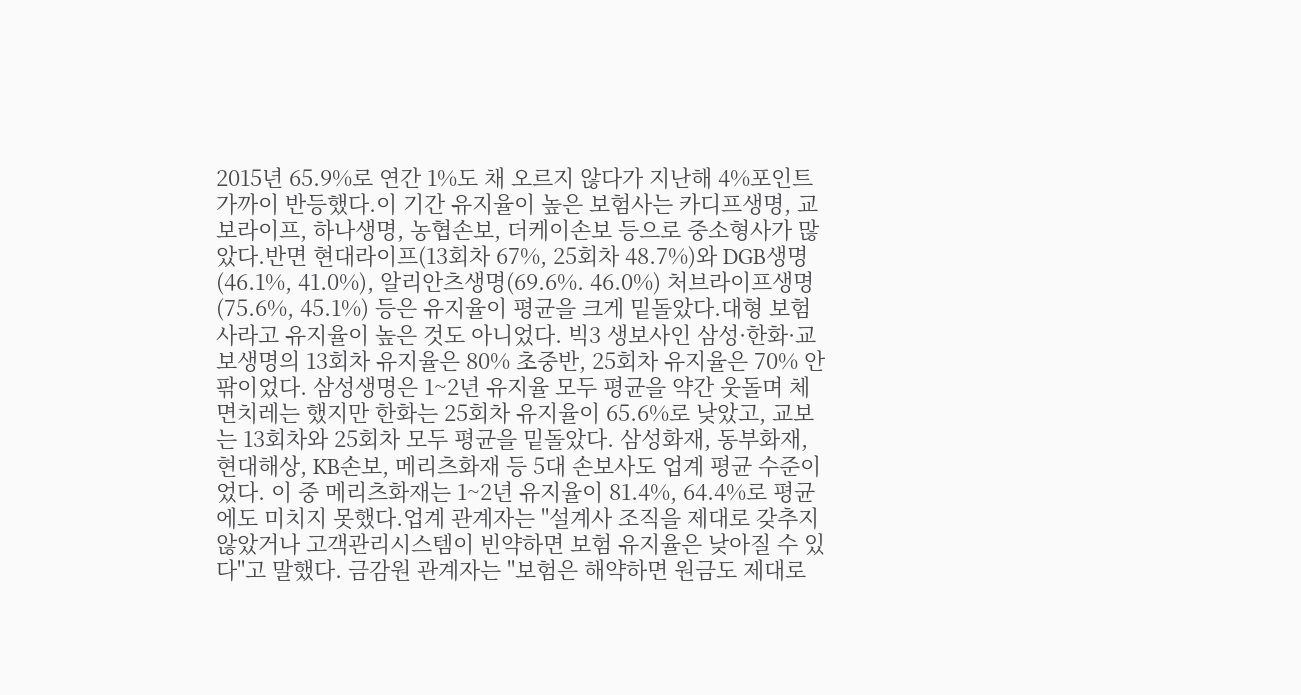2015년 65.9%로 연간 1%도 채 오르지 않다가 지난해 4%포인트 가까이 반등했다.이 기간 유지율이 높은 보험사는 카디프생명, 교보라이프, 하나생명, 농협손보, 더케이손보 등으로 중소형사가 많았다.반면 현대라이프(13회차 67%, 25회차 48.7%)와 DGB생명(46.1%, 41.0%), 알리안츠생명(69.6%. 46.0%) 처브라이프생명(75.6%, 45.1%) 등은 유지율이 평균을 크게 밑돌았다.대형 보험사라고 유지율이 높은 것도 아니었다. 빅3 생보사인 삼성·한화·교보생명의 13회차 유지율은 80% 초중반, 25회차 유지율은 70% 안팎이었다. 삼성생명은 1~2년 유지율 모두 평균을 약간 웃돌며 체면치레는 했지만 한화는 25회차 유지율이 65.6%로 낮았고, 교보는 13회차와 25회차 모두 평균을 밑돌았다. 삼성화재, 동부화재, 현대해상, KB손보, 메리츠화재 등 5대 손보사도 업계 평균 수준이었다. 이 중 메리츠화재는 1~2년 유지율이 81.4%, 64.4%로 평균에도 미치지 못했다.업계 관계자는 "설계사 조직을 제대로 갖추지 않았거나 고객관리시스템이 빈약하면 보험 유지율은 낮아질 수 있다"고 말했다. 금감원 관계자는 "보험은 해약하면 원금도 제대로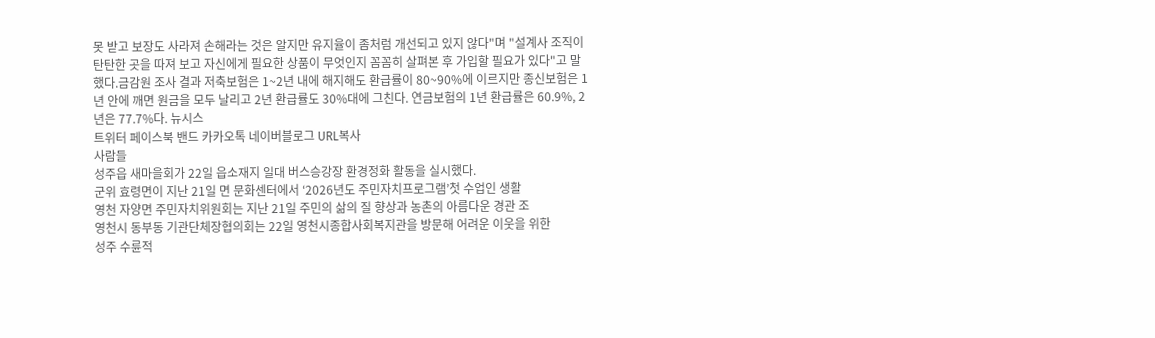못 받고 보장도 사라져 손해라는 것은 알지만 유지율이 좀처럼 개선되고 있지 않다"며 "설계사 조직이 탄탄한 곳을 따져 보고 자신에게 필요한 상품이 무엇인지 꼼꼼히 살펴본 후 가입할 필요가 있다"고 말했다.금감원 조사 결과 저축보험은 1~2년 내에 해지해도 환급률이 80~90%에 이르지만 종신보험은 1년 안에 깨면 원금을 모두 날리고 2년 환급률도 30%대에 그친다. 연금보험의 1년 환급률은 60.9%, 2년은 77.7%다. 뉴시스
트위터 페이스북 밴드 카카오톡 네이버블로그 URL복사
사람들
성주읍 새마을회가 22일 읍소재지 일대 버스승강장 환경정화 활동을 실시했다.
군위 효령면이 지난 21일 면 문화센터에서 ‘2026년도 주민자치프로그램’첫 수업인 생활
영천 자양면 주민자치위원회는 지난 21일 주민의 삶의 질 향상과 농촌의 아름다운 경관 조
영천시 동부동 기관단체장협의회는 22일 영천시종합사회복지관을 방문해 어려운 이웃을 위한
성주 수륜적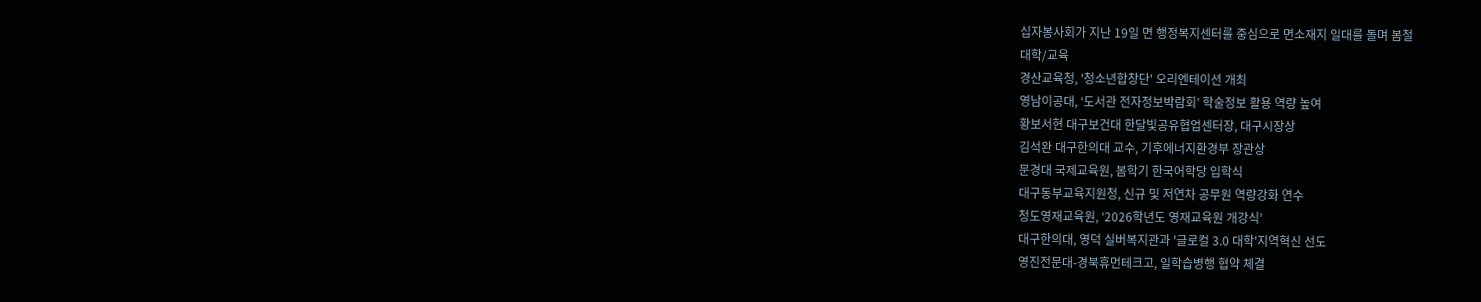십자봉사회가 지난 19일 면 행정복지센터를 중심으로 면소재지 일대를 돌며 봄철
대학/교육
경산교육청, '청소년합창단' 오리엔테이션 개최
영남이공대, ‘도서관 전자정보박람회’ 학술정보 활용 역량 높여
황보서현 대구보건대 한달빛공유협업센터장, 대구시장상
김석완 대구한의대 교수, 기후에너지환경부 장관상
문경대 국제교육원, 봄학기 한국어학당 입학식
대구동부교육지원청, 신규 및 저연차 공무원 역량강화 연수
청도영재교육원, ‘2026학년도 영재교육원 개강식’
대구한의대, 영덕 실버복지관과 '글로컬 3.0 대학'지역혁신 선도
영진전문대-경북휴먼테크고, 일학습병행 협약 체결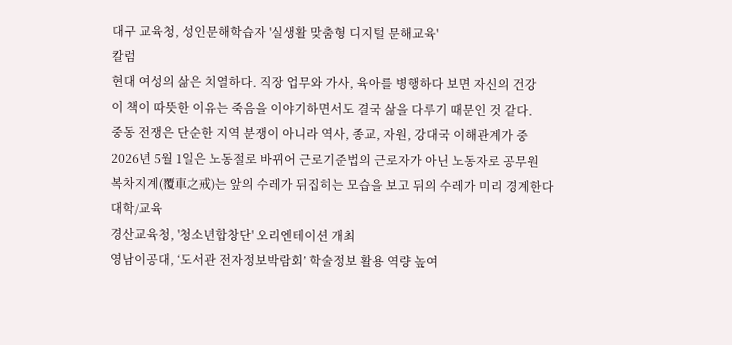대구 교육청, 성인문해학습자 '실생활 맞춤형 디지털 문해교육'
칼럼
현대 여성의 삶은 치열하다. 직장 업무와 가사, 육아를 병행하다 보면 자신의 건강
이 책이 따뜻한 이유는 죽음을 이야기하면서도 결국 삶을 다루기 때문인 것 같다.
중동 전쟁은 단순한 지역 분쟁이 아니라 역사, 종교, 자원, 강대국 이해관계가 중
2026년 5월 1일은 노동절로 바뀌어 근로기준법의 근로자가 아닌 노동자로 공무원
복차지계(覆車之戒)는 앞의 수레가 뒤집히는 모습을 보고 뒤의 수레가 미리 경계한다
대학/교육
경산교육청, '청소년합창단' 오리엔테이션 개최
영남이공대, ‘도서관 전자정보박람회’ 학술정보 활용 역량 높여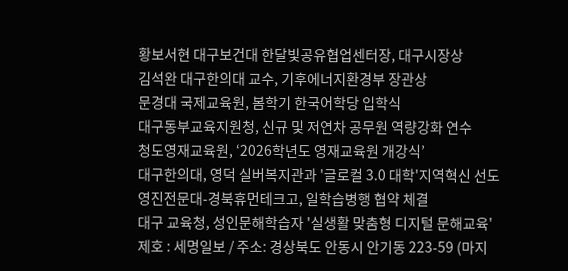황보서현 대구보건대 한달빛공유협업센터장, 대구시장상
김석완 대구한의대 교수, 기후에너지환경부 장관상
문경대 국제교육원, 봄학기 한국어학당 입학식
대구동부교육지원청, 신규 및 저연차 공무원 역량강화 연수
청도영재교육원, ‘2026학년도 영재교육원 개강식’
대구한의대, 영덕 실버복지관과 '글로컬 3.0 대학'지역혁신 선도
영진전문대-경북휴먼테크고, 일학습병행 협약 체결
대구 교육청, 성인문해학습자 '실생활 맞춤형 디지털 문해교육'
제호 : 세명일보 / 주소: 경상북도 안동시 안기동 223-59 (마지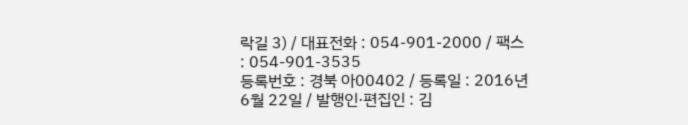락길 3) / 대표전화 : 054-901-2000 / 팩스 : 054-901-3535
등록번호 : 경북 아00402 / 등록일 : 2016년 6월 22일 / 발행인·편집인 : 김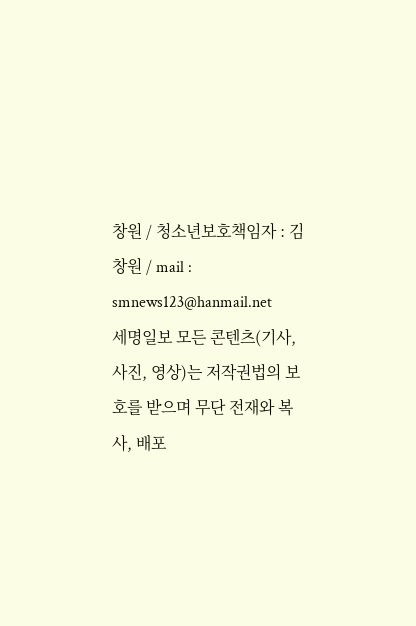창원 / 청소년보호책임자 : 김창원 / mail : smnews123@hanmail.net
세명일보 모든 콘텐츠(기사, 사진, 영상)는 저작권법의 보호를 받으며 무단 전재와 복사, 배포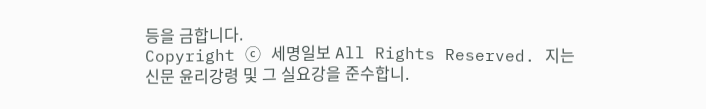등을 금합니다.
Copyright ⓒ 세명일보 All Rights Reserved. 지는 신문 윤리강령 및 그 실요강을 준수합니.